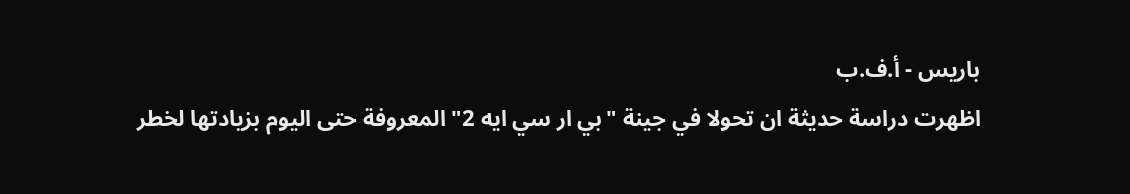باريس - أ.ف.ب
اظهرت دراسة حديثة ان تحولا في جينة "بي ار سي ايه 2" المعروفة حتى اليوم بزيادتها لخطر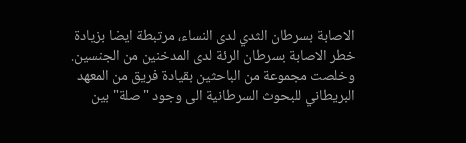الاصابة بسرطان الثدي لدى النساء، مرتبطة ايضا بزيادة خطر الاصابة بسرطان الرئة لدى المدخنين من الجنسين. وخلصت مجموعة من الباحثين بقيادة فريق من المعهد البريطاني للبحوث السرطانية الى وجود "صلة" بين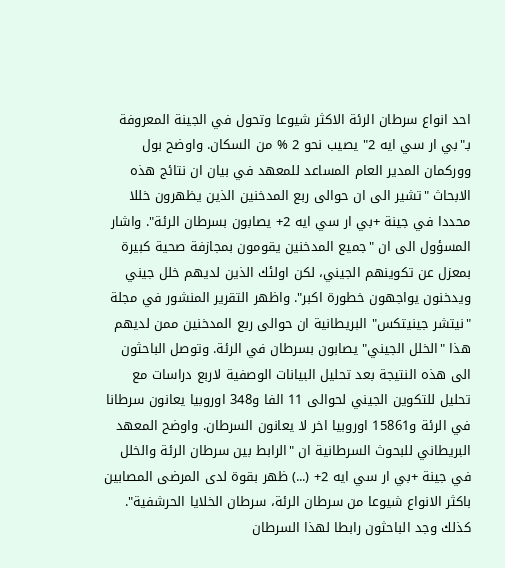احد انواع سرطان الرئة الاكثر شيوعا وتحول في الجينة المعروفة بـ"بي ار سي ايه 2" يصيب نحو 2 % من السكان. واوضح بول ووركمان المدير العام المساعد للمعهد في بيان ان نتائج هذه الابحاث "تشير الى ان حوالى ربع المدخنين الذين يظهرون خللا محددا في جينة +بي ار سي ايه 2+ يصابون بسرطان الرئة". واشار المسؤول الى ان "جميع المدخنين يقومون بمجازفة صحية كبيرة بمعزل عن تكوينهم الجيني، لكن اولئك الذين لديهم خلل جيني ويدخنون يواجهون خطورة اكبر". واظهر التقرير المنشور في مجلة "نيتشر جينيتكس" البريطانية ان حوالى ربع المدخنين ممن لديهم هذا "الخلل الجيني" يصابون بسرطان في الرئة. وتوصل الباحثون الى هذه النتيجة بعد تحليل البيانات الوصفية لاربع دراسات مع تحليل للتكوين الجيني لحوالى 11 الفا و348 اوروبيا يعانون سرطانا في الرئة و15861 اوروبيا اخر لا يعانون السرطان. واوضح المعهد البريطاني للبحوث السرطانية ان "الرابط بين سرطان الرئة والخلل في جينة +بي ار سي ايه 2+ (...) ظهر بقوة لدى المرضى المصابين باكثر الانواع شيوعا من سرطان الرئة، سرطان الخلايا الحرشفية". كذلك وجد الباحثون رابطا لهذا السرطان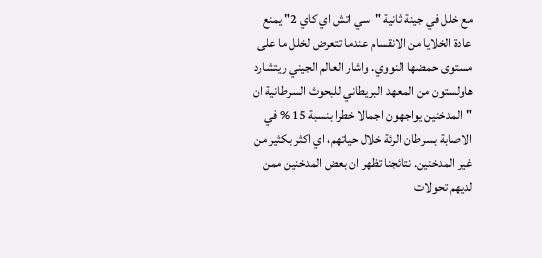مع خلل في جينة ثانية "سي اتش اي كاي 2" يمنع عادة الخلايا من الانقسام عندما تتعرض لخلل ما على مستوى حمضها النووي. واشار العالم الجيني ريتشارد هاولستون من المعهد البريطاني للبحوث السرطانية ان "المدخنين يواجهون اجمالا خطرا بنسبة 15 % في الاصابة بسرطان الرئة خلال حياتهم، اي اكثر بكثير من غير المدخنين. نتائجنا تظهر ان بعض المدخنين ممن لديهم تحولات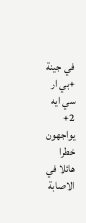في جينة +بي ار سي ايه 2+ يواجهون خطرا هائلا في الاصابة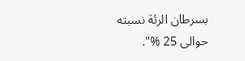بسرطان الرئة نسبته حوالى 25 %".